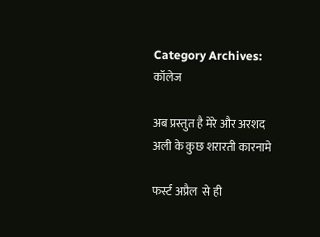Category Archives: कॉलेज

अब प्रस्तुत है मेरे और अरशद अली के कुछ शरारती कारनामे

फर्स्ट अप्रैल  से ही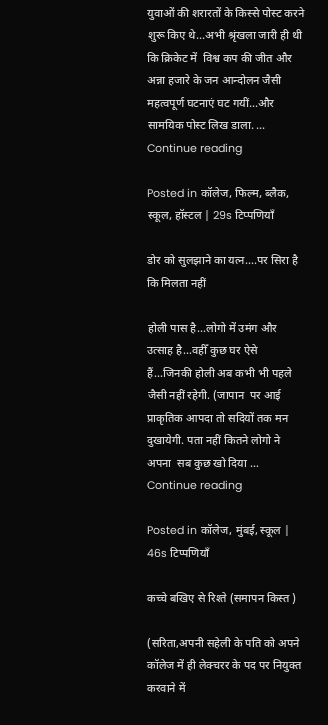युवाओं की शरारतों के किस्से पोस्ट करने शुरू किए थे…अभी श्रृंखला जारी ही थी कि क्रिकेट में  विश्व कप की जीत और अन्ना हजारे के जन आन्दोलन जैसी महत्वपूर्ण घटनाएं घट गयीं…और सामयिक पोस्ट लिख डाला. … Continue reading

Posted in कॉलेज, फिल्म, ब्लैक, स्कूल, हॉस्टल | 29s टिप्पणियाँ

डोर को सुलझाने का यत्न….पर सिरा है कि मिलता नहीं

होली पास है…लोगो में उमंग और उत्साह है…वहीँ कुछ घर ऐसे हैं…जिनकी होली अब कभी भी पहले जैसी नहीं रहेगी. (जापान  पर आई प्राकृतिक आपदा तो सदियों तक मन दुखायेगी. पता नहीं कितने लोगो ने अपना  सब कुछ खो दिया … Continue reading

Posted in कॉलेज, मुंबई, स्कूल | 46s टिप्पणियाँ

कच्चे बखिए से रिश्ते (समापन किस्त )

(सरिता,अपनी सहेली के पति को अपने कॉलेज में ही लेक्चरर के पद पर नियुक्त करवाने में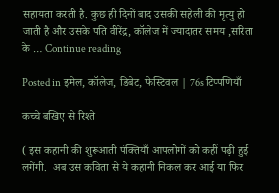सहायता करती है. कुछ ही दिनों बाद उसकी सहेली की मृत्यु हो जाती है और उसके पति वीरेंद्र, कॉलेज में ज्यादातर समय ,सरिता के … Continue reading

Posted in इमेल, कॉलेज, डिबेट, फेस्टिवल | 76s टिप्पणियाँ

कच्चे बखिए से रिश्ते

( इस कहानी की शुरूआती पंक्तियाँ आपलोगों को कहीं पढ़ी हुई लगेंगी.  अब उस कविता से ये कहानी निकल कर आई या फिर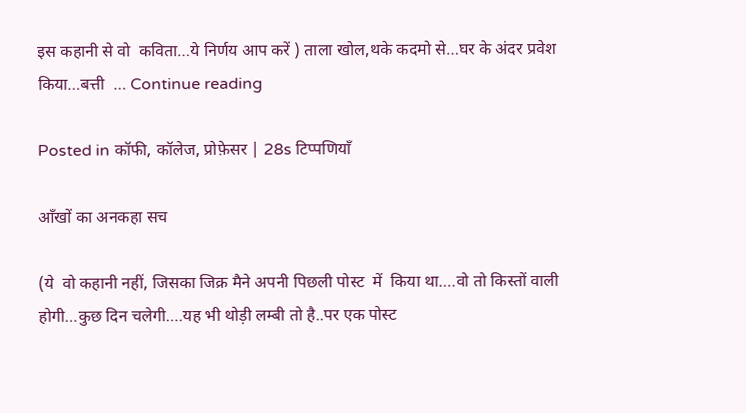इस कहानी से वो  कविता…ये निर्णय आप करें ) ताला खोल,थके कदमो से…घर के अंदर प्रवेश किया…बत्ती  … Continue reading

Posted in कॉफी, कॉलेज, प्रोफ़ेसर | 28s टिप्पणियाँ

आँखों का अनकहा सच

(ये  वो कहानी नहीं, जिसका जिक्र मैने अपनी पिछली पोस्ट  में  किया था….वो तो किस्तों वाली होगी…कुछ दिन चलेगी….यह भी थोड़ी लम्बी तो है..पर एक पोस्ट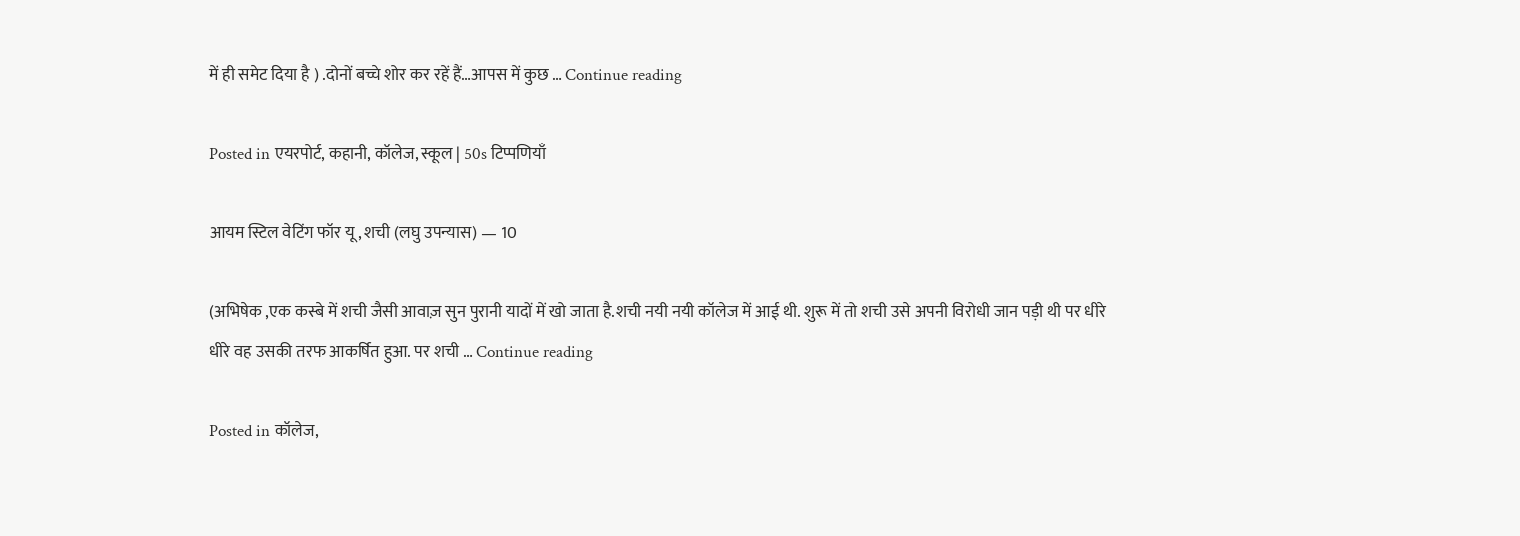में ही समेट दिया है ) .दोनों बच्चे शोर कर रहें हैं…आपस में कुछ … Continue reading

Posted in एयरपोर्ट, कहानी, कॉलेज, स्कूल | 50s टिप्पणियाँ

आयम स्टिल वेटिंग फॉर यू, शची (लघु उपन्यास) — 10

(अभिषेक ,एक कस्बे में शची जैसी आवाज़ सुन पुरानी यादों में खो जाता है.शची नयी नयी कॉलेज में आई थी. शुरू में तो शची उसे अपनी विरोधी जान पड़ी थी पर धीरे धीरे वह उसकी तरफ आकर्षित हुआ. पर शची … Continue reading

Posted in कॉलेज,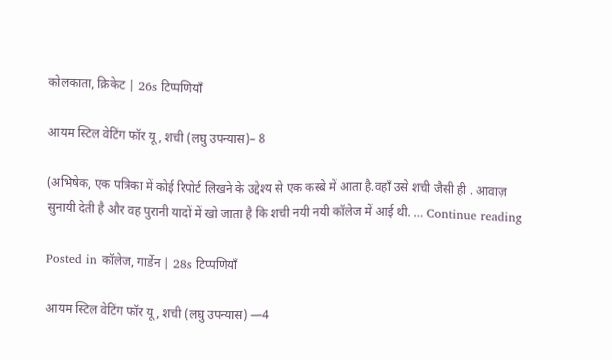कोलकाता, क्रिकेट | 26s टिप्पणियाँ

आयम स्टिल वेटिंग फॉर यू, शची (लघु उपन्यास)– 8

(अभिषेक, एक पत्रिका में कोई रिपोर्ट लिखने के उद्देश्य से एक कस्बे में आता है.वहाँ उसे शची जैसी ही . आवाज़ सुनायी देती है और वह पुरानी यादों में खो जाता है कि शची नयी नयी कॉलेज में आई थी. … Continue reading

Posted in कॉलेज, गार्डेन | 28s टिप्पणियाँ

आयम स्टिल वेटिंग फॉर यू, शची (लघु उपन्यास) —4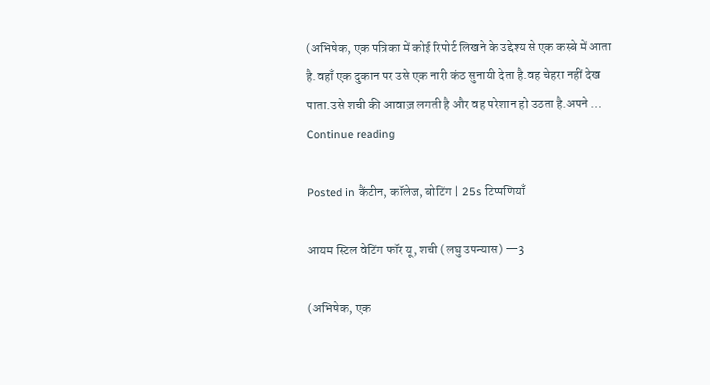(अभिषेक, एक पत्रिका में कोई रिपोर्ट लिखने के उद्देश्य से एक कस्बे में आता है.वहाँ एक दुकान पर उसे एक नारी कंठ सुनायी देता है.वह चेहरा नहीं देख पाता.उसे शची की आवाज़ लगती है और वह परेशान हो उठता है.अपने … Continue reading

Posted in कैंटीन, कॉलेज, बोटिंग | 25s टिप्पणियाँ

आयम स्टिल वेटिंग फॉर यू, शची (लघु उपन्यास) —3

(अभिषेक, एक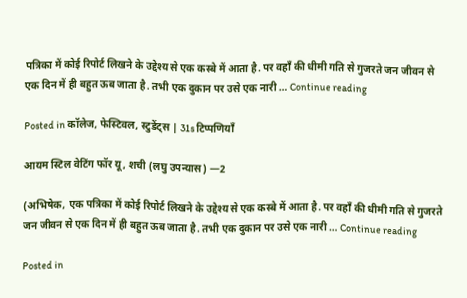पत्रिका में कोई रिपोर्ट लिखने के उद्देश्य से एक कस्बे में आता है. पर वहाँ की धीमी गति से गुजरते जन जीवन से एक दिन में ही बहुत ऊब जाता है. तभी एक दुकान पर उसे एक नारी … Continue reading

Posted in कॉलेज, फेस्टिवल, स्टुडेंट्स | 31s टिप्पणियाँ

आयम स्टिल वेटिंग फॉर यू, शची (लघु उपन्यास) —2

(अभिषेक, एक पत्रिका में कोई रिपोर्ट लिखने के उद्देश्य से एक कस्बे में आता है. पर वहाँ की धीमी गति से गुजरते जन जीवन से एक दिन में ही बहुत ऊब जाता है. तभी एक दुकान पर उसे एक नारी … Continue reading

Posted in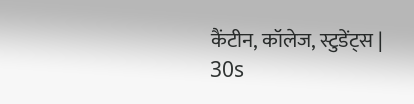कैंटीन, कॉलेज, स्टुडेंट्स | 30s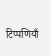टिप्पणियाँ